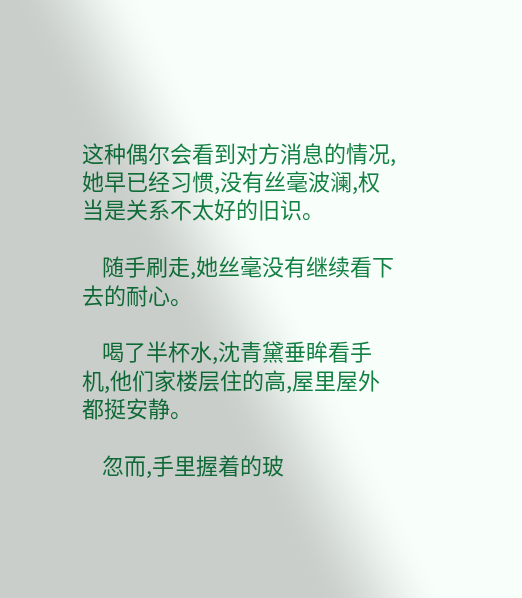这种偶尔会看到对方消息的情况,她早已经习惯,没有丝毫波澜,权当是关系不太好的旧识。

    随手刷走,她丝毫没有继续看下去的耐心。

    喝了半杯水,沈青黛垂眸看手机,他们家楼层住的高,屋里屋外都挺安静。

    忽而,手里握着的玻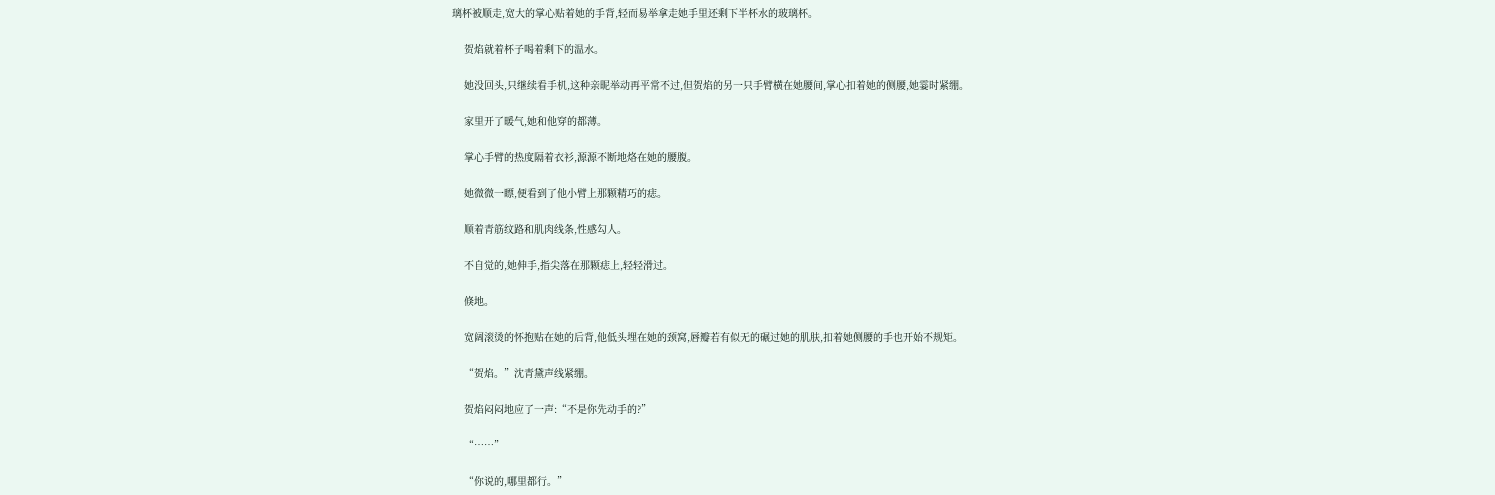璃杯被顺走,宽大的掌心贴着她的手背,轻而易举拿走她手里还剩下半杯水的玻璃杯。

    贺焰就着杯子喝着剩下的温水。

    她没回头,只继续看手机,这种亲昵举动再平常不过,但贺焰的另一只手臂横在她腰间,掌心扣着她的侧腰,她霎时紧绷。

    家里开了暖气,她和他穿的都薄。

    掌心手臂的热度隔着衣衫,源源不断地烙在她的腰腹。

    她微微一瞟,便看到了他小臂上那颗精巧的痣。

    顺着青筋纹路和肌肉线条,性感勾人。

    不自觉的,她伸手,指尖落在那颗痣上,轻轻滑过。

    倏地。

    宽阔滚烫的怀抱贴在她的后背,他低头埋在她的颈窝,唇瓣若有似无的碾过她的肌肤,扣着她侧腰的手也开始不规矩。

    “贺焰。”沈青黛声线紧绷。

    贺焰闷闷地应了一声:“不是你先动手的?”

    “……”

    “你说的,哪里都行。”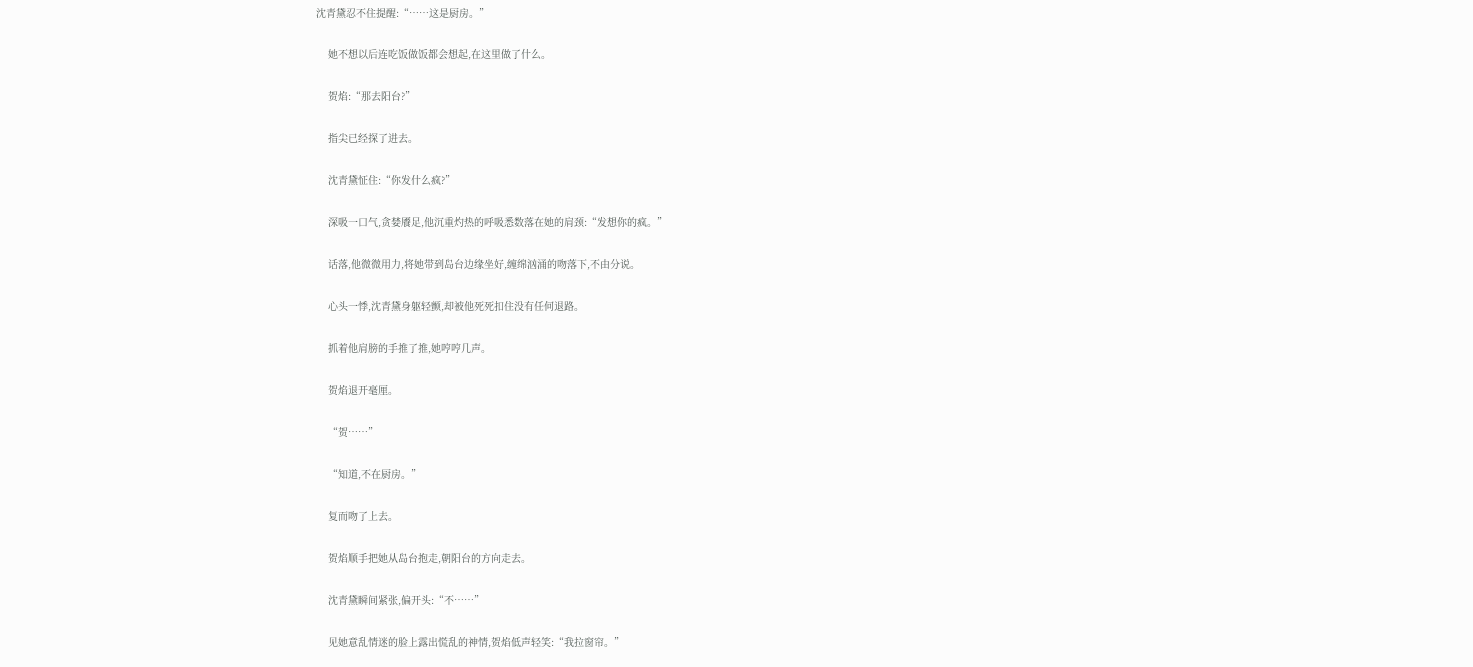沈青黛忍不住提醒:“……这是厨房。”

    她不想以后连吃饭做饭都会想起,在这里做了什么。

    贺焰:“那去阳台?”

    指尖已经探了进去。

    沈青黛怔住:“你发什么疯?”

    深吸一口气,贪婪餍足,他沉重灼热的呼吸悉数落在她的肩颈:“发想你的疯。”

    话落,他微微用力,将她带到岛台边缘坐好,缠绵汹涌的吻落下,不由分说。

    心头一悸,沈青黛身躯轻颤,却被他死死扣住没有任何退路。

    抓着他肩膀的手推了推,她哼哼几声。

    贺焰退开毫厘。

    “贺……”

    “知道,不在厨房。”

    复而吻了上去。

    贺焰顺手把她从岛台抱走,朝阳台的方向走去。

    沈青黛瞬间紧张,偏开头:“不……”

    见她意乱情迷的脸上露出慌乱的神情,贺焰低声轻笑:“我拉窗帘。”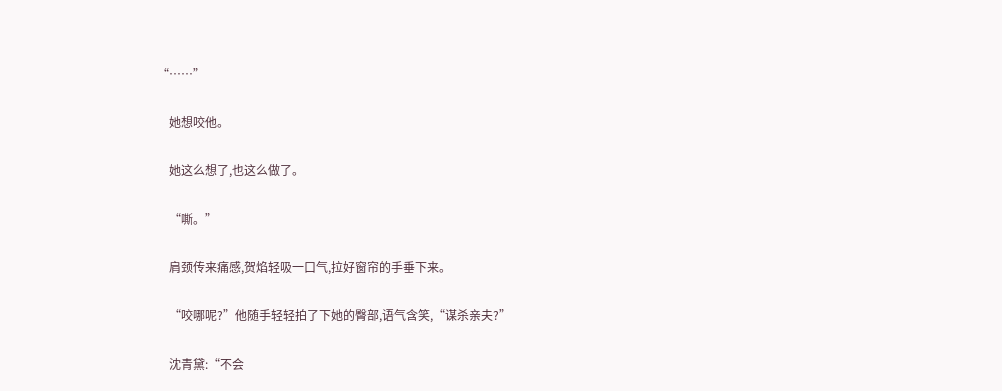“……”

    她想咬他。

    她这么想了,也这么做了。

    “嘶。”

    肩颈传来痛感,贺焰轻吸一口气,拉好窗帘的手垂下来。

    “咬哪呢?”他随手轻轻拍了下她的臀部,语气含笑,“谋杀亲夫?”

    沈青黛:“不会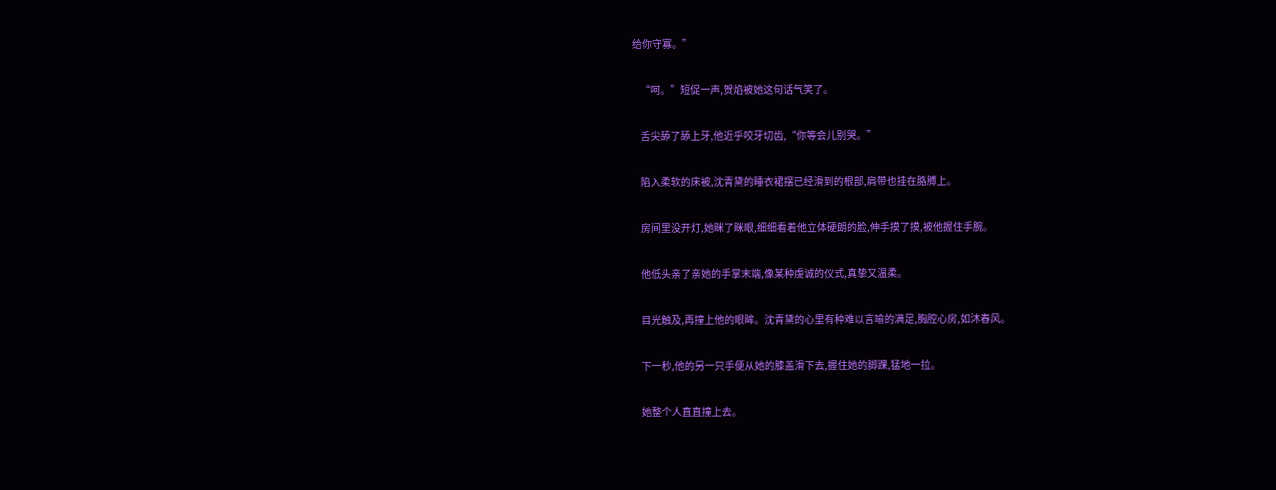给你守寡。”

    “呵。”短促一声,贺焰被她这句话气笑了。

    舌尖舔了舔上牙,他近乎咬牙切齿,“你等会儿别哭。”

    陷入柔软的床被,沈青黛的睡衣裙摆已经滑到的根部,肩带也挂在胳膊上。

    房间里没开灯,她眯了眯眼,细细看着他立体硬朗的脸,伸手摸了摸,被他握住手腕。

    他低头亲了亲她的手掌末端,像某种虔诚的仪式,真挚又温柔。

    目光触及,再撞上他的眼眸。沈青黛的心里有种难以言喻的满足,胸腔心房,如沐春风。

    下一秒,他的另一只手便从她的膝盖滑下去,握住她的脚踝,猛地一拉。

    她整个人直直撞上去。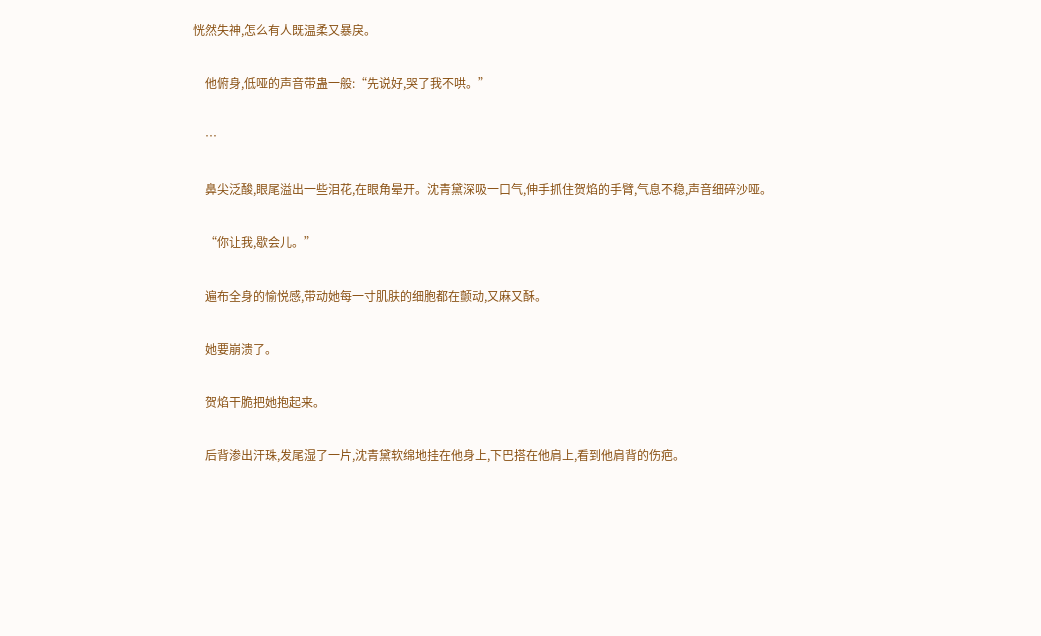恍然失神,怎么有人既温柔又暴戾。

    他俯身,低哑的声音带蛊一般:“先说好,哭了我不哄。”

    …

    鼻尖泛酸,眼尾溢出一些泪花,在眼角晕开。沈青黛深吸一口气,伸手抓住贺焰的手臂,气息不稳,声音细碎沙哑。

    “你让我,歇会儿。”

    遍布全身的愉悦感,带动她每一寸肌肤的细胞都在颤动,又麻又酥。

    她要崩溃了。

    贺焰干脆把她抱起来。

    后背渗出汗珠,发尾湿了一片,沈青黛软绵地挂在他身上,下巴搭在他肩上,看到他肩背的伤疤。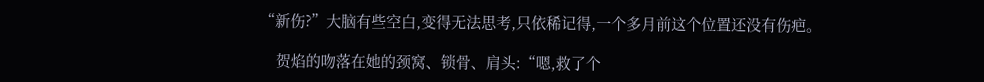“新伤?”大脑有些空白,变得无法思考,只依稀记得,一个多月前这个位置还没有伤疤。

    贺焰的吻落在她的颈窝、锁骨、肩头:“嗯,救了个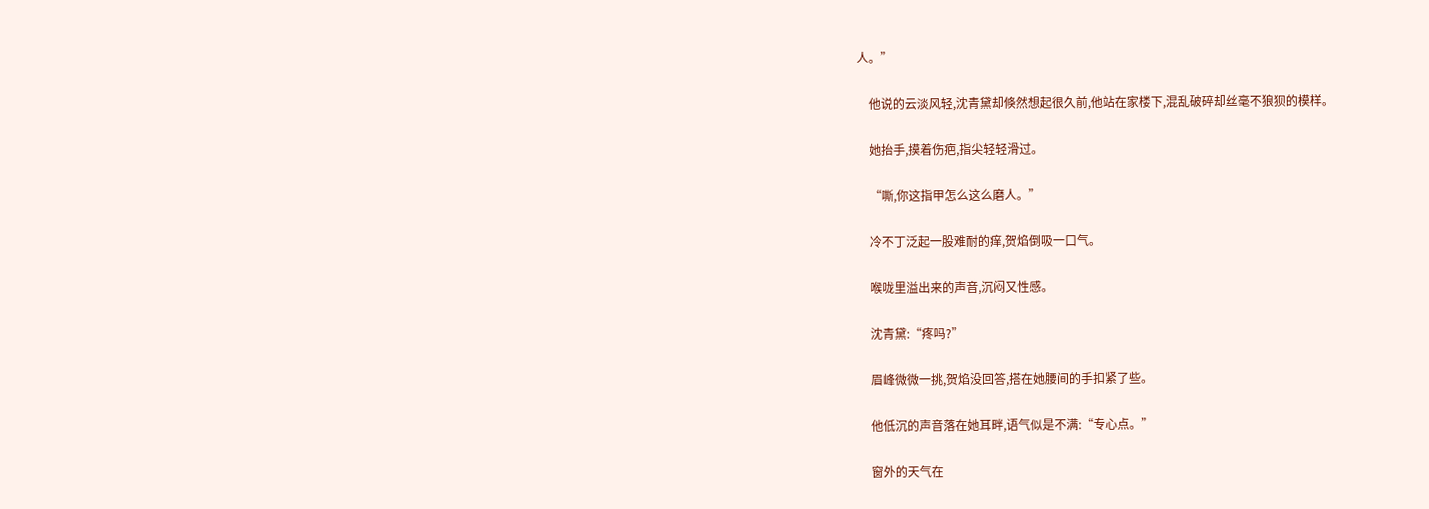人。”

    他说的云淡风轻,沈青黛却倏然想起很久前,他站在家楼下,混乱破碎却丝毫不狼狈的模样。

    她抬手,摸着伤疤,指尖轻轻滑过。

    “嘶,你这指甲怎么这么磨人。”

    冷不丁泛起一股难耐的痒,贺焰倒吸一口气。

    喉咙里溢出来的声音,沉闷又性感。

    沈青黛:“疼吗?”

    眉峰微微一挑,贺焰没回答,搭在她腰间的手扣紧了些。

    他低沉的声音落在她耳畔,语气似是不满:“专心点。”

    窗外的天气在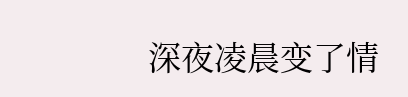深夜凌晨变了情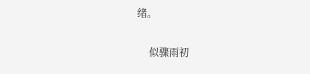绪。

    似骤雨初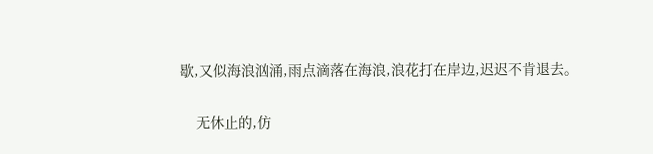歇,又似海浪汹涌,雨点滴落在海浪,浪花打在岸边,迟迟不肯退去。

    无休止的,仿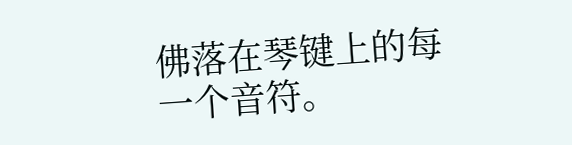佛落在琴键上的每一个音符。